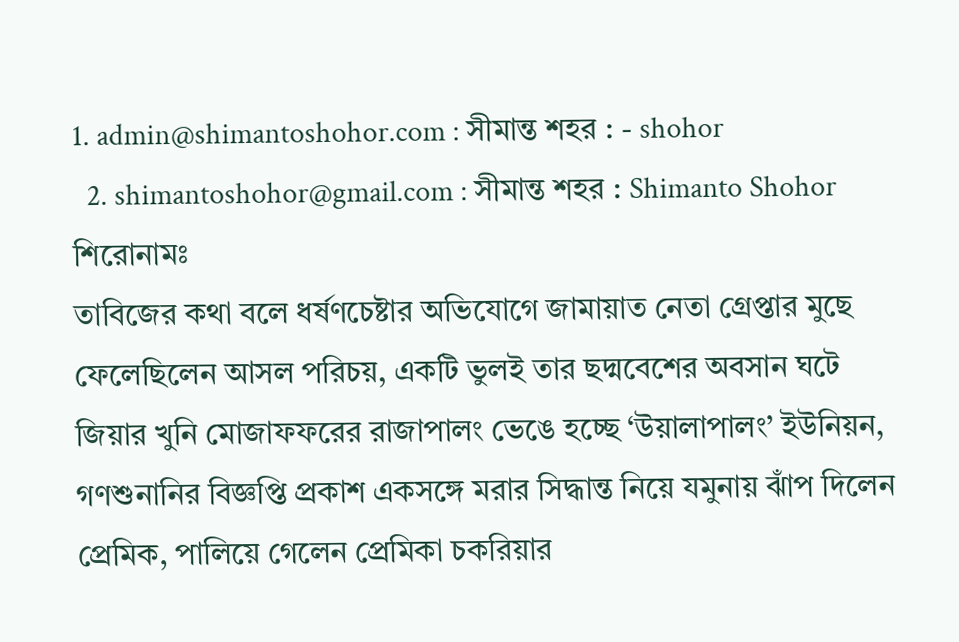1. admin@shimantoshohor.com : সীমান্ত শহর : - shohor
  2. shimantoshohor@gmail.com : সীমান্ত শহর : Shimanto Shohor
শিরোনামঃ
তাবিজের কথা বলে ধর্ষণচেষ্টার অভিযোগে জামায়াত নেতা গ্রেপ্তার মুছে ফেলেছিলেন আসল পরিচয়, একটি ভুলই তার ছদ্মবেশের অবসান ঘটে জিয়ার খুনি মোজাফফরের রাজাপালং ভেঙে হচ্ছে ‘উয়ালাপালং’ ইউনিয়ন, গণশুনানির বিজ্ঞপ্তি প্রকাশ একসঙ্গে মরার সিদ্ধান্ত নিয়ে যমুনায় ঝাঁপ দিলেন প্রেমিক, পালিয়ে গেলেন প্রেমিকা চকরিয়ার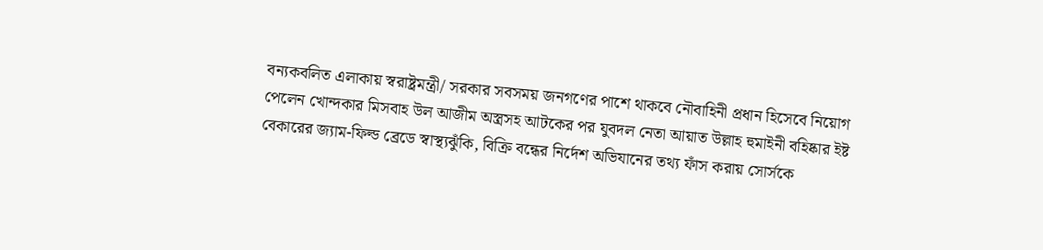বন্যকবলিত এলাকায় স্বরাষ্ট্রমন্ত্রী/ সরকার সবসময় জনগণের পাশে থাকবে নৌবাহিনী প্রধান হিসেবে নিয়োগ পেলেন খোন্দকার মিসবাহ উল আজীম অস্ত্রসহ আটকের পর যুবদল নেতা আয়াত উল্লাহ হুমাইনী বহিষ্কার ইষ্ট বেকারের জ্যাম-ফিল্ড ব্রেডে স্বাস্থ্যঝুঁকি, বিক্রি বন্ধের নির্দেশ অভিযানের তথ্য ফাঁস করায় সোর্সকে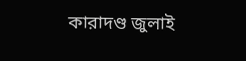কারাদণ্ড জুলাই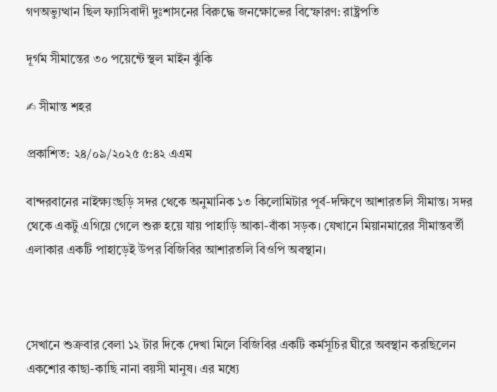গণঅভ্যুত্থান ছিল ফ্যাসিবাদী দুঃশাসনের বিরুদ্ধে জনক্ষোভের বিস্ফোরণ: রাষ্ট্রপতি

দূর্গম সীমান্তের ৩০ পয়েন্টে স্থল মাইন ঝুঁকি

✍ সীমান্ত শহর

প্রকাশিত: ২৪/০৯/২০২৫ ৫:৪২ এএম

বান্দরবানের নাইক্ষ্যংছড়ি সদর থেকে অনুমানিক ১৩ কিলোমিটার পূর্ব-দক্ষিণে আশারতলি সীমান্ত। সদর থেকে একটু এগিয়ে গেলে শুরু হয়ে যায় পাহাড়ি আকা-বাঁকা সড়ক। যেখানে মিয়ানমারের সীমান্তবর্তী এলাকার একটি পাহাড়েই উপর বিজিবির আশারতলি বিওপি অবস্থান।



সেখানে শুক্রবার বেলা ১২ টার দিকে দেখা মিলে বিজিবির একটি কর্মসূচির ঘীরে অবস্থান করছিলেন একশোর কাছা-কাছি নানা বয়সী মানুষ। এর মধ্যে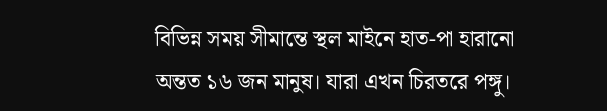বিভিন্ন সময় সীমান্তে স্থল মাইনে হাত-পা হারানো অন্তত ১৬ জন মানুষ। যারা এখন চিরতরে পঙ্গু।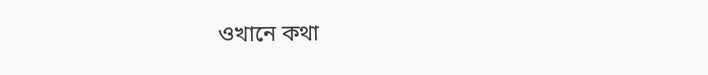ওখানে কথা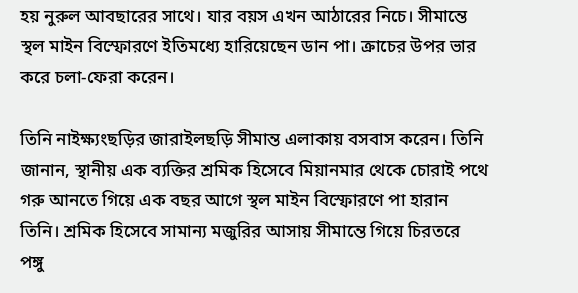হয় নুরুল আবছারের সাথে। যার বয়স এখন আঠারের নিচে। সীমান্তে স্থল মাইন বিস্ফোরণে ইতিমধ্যে হারিয়েছেন ডান পা। ক্রাচের উপর ভার করে চলা-ফেরা করেন।

তিনি নাইক্ষ্যংছড়ির জারাইলছড়ি সীমান্ত এলাকায় বসবাস করেন। তিনি জানান, স্থানীয় এক ব্যক্তির শ্রমিক হিসেবে মিয়ানমার থেকে চোরাই পথে গরু আনতে গিয়ে এক বছর আগে স্থল মাইন বিস্ফোরণে পা হারান তিনি। শ্রমিক হিসেবে সামান্য মজুরির আসায় সীমান্তে গিয়ে চিরতরে পঙ্গু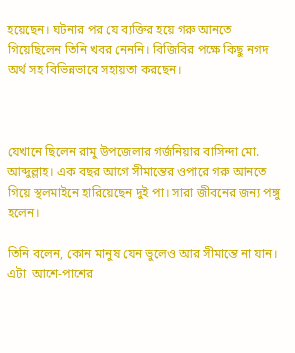হয়েছেন। ঘটনার পর যে ব্যক্তির হয়ে গরু আনতে গিয়েছিলেন তিনি খবর নেননি। বিজিবির পক্ষে কিছু নগদ অর্থ সহ বিভিন্নভাবে সহায়তা করছেন।



যেখানে ছিলেন রামু উপজেলার গর্জনিয়ার বাসিন্দা মো. আব্দুল্লাহ। এক বছর আগে সীমান্তের ওপারে গরু আনতে গিয়ে স্থলমাইনে হারিয়েছেন দুই পা। সারা জীবনের জন্য পঙ্গু হলেন।

তিনি বলেন, কোন মানুষ যেন ভুলেও আর সীমান্তে না যান। এটা  আশে-পাশের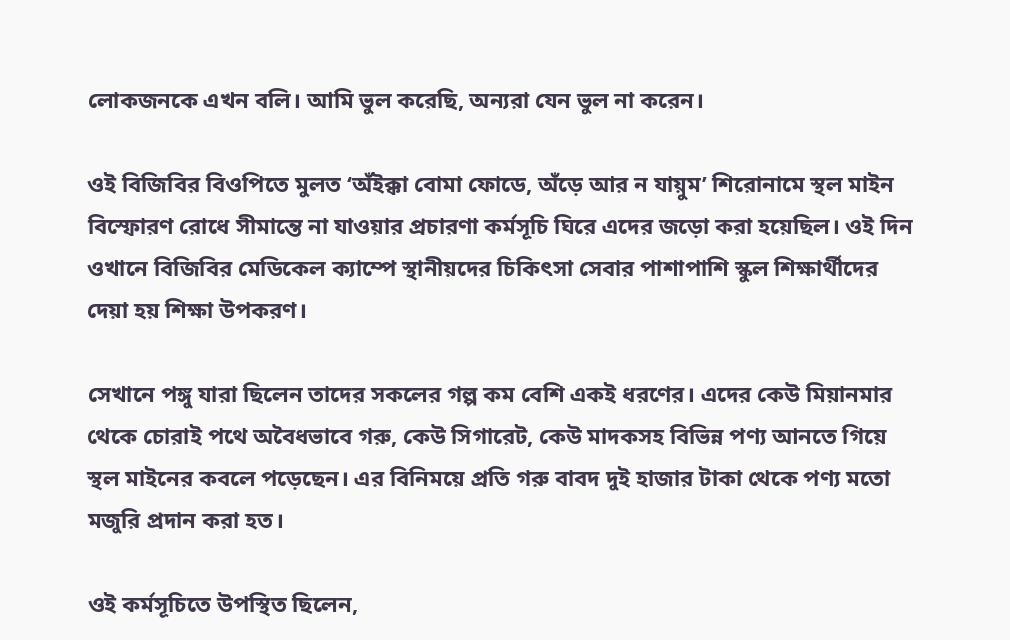লোকজনকে এখন বলি। আমি ভুল করেছি, অন্যরা যেন ভুল না করেন।

ওই বিজিবির বিওপিতে মুলত ‘অঁইক্কা বোমা ফোডে, অঁড়ে আর ন যায়ুম’ শিরোনামে স্থল মাইন বিস্ফোরণ রোধে সীমান্তে না যাওয়ার প্রচারণা কর্মসূচি ঘিরে এদের জড়ো করা হয়েছিল। ওই দিন ওখানে বিজিবির মেডিকেল ক্যাম্পে স্থানীয়দের চিকিৎসা সেবার পাশাপাশি স্কুল শিক্ষার্থীদের দেয়া হয় শিক্ষা উপকরণ।

সেখানে পঙ্গু যারা ছিলেন তাদের সকলের গল্প কম বেশি একই ধরণের। এদের কেউ মিয়ানমার থেকে চোরাই পথে অবৈধভাবে গরু, কেউ সিগারেট, কেউ মাদকসহ বিভিন্ন পণ্য আনতে গিয়ে স্থল মাইনের কবলে পড়েছেন। এর বিনিময়ে প্রতি গরু বাবদ দুই হাজার টাকা থেকে পণ্য মতো মজুরি প্রদান করা হত।

ওই কর্মসূচিতে উপস্থিত ছিলেন,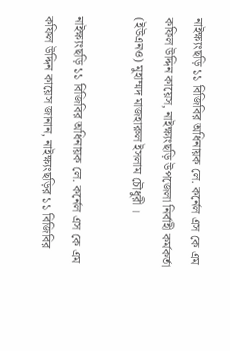নাইক্ষ্যংছড়ি ১১ বিজিবির অধিনায়ক লে. কর্নেল এস কে এম কফিল উদ্দিন কায়েস, নাইক্ষ্যংছড়ি উপজেলা নির্বাহী কর্মকর্তা (ইউএনও) মুহাম্মদ মাজহারুল ইসলাম চৌধুরী ।

নাইক্ষ্যংছড়ি ১১ বিজিবির অধিনায়ক লে. কর্নেল এস কে এম কফিল উদ্দিন কায়েস জানান, নাইক্ষ্যংছড়ির ১১ বিজিবির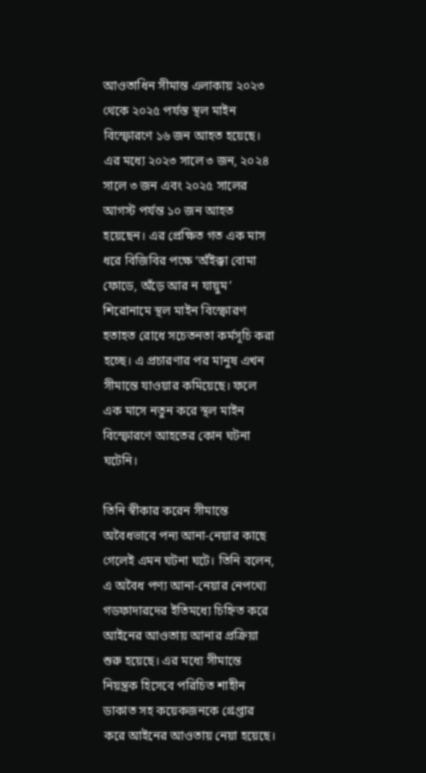আওতাধিন সীমান্ত এলাকায় ২০২৩ থেকে ২০২৫ পর্যস্ত স্থল মাইন বিস্ফোরণে ১৬ জন আহত হয়েছে। এর মধ্যে ২০২৩ সালে ৩ জন, ২০২৪ সালে ৩ জন এবং ২০২৫ সালের আগস্ট পর্যন্ত ১০ জন আহত হয়েছেন। এর প্রেক্ষিত গত এক মাস ধরে বিজিবির পক্ষে ‘অঁইক্কা বোমা ফোডে, অঁড়ে আর ন যায়ুম’ শিরোনামে স্থল মাইন বিস্ফোরণ হতাহত রোধে সচেতনতা কর্মসূচি করা হচ্ছে। এ প্রচারণার পর মানুষ এখন সীমান্তে যাওয়ার কমিয়েছে। ফলে এক মাসে নতুন করে স্থল মাইন বিস্ফোরণে আহতের কোন ঘটনা ঘটেনি।

তিনি স্বীকার করেন সীমান্তে অবৈধভাবে পন্য আনা-নেয়ার কাছে গেলেই এমন ঘটনা ঘটে। তিনি বলেন, এ অবৈধ পণ্য আনা-নেয়ার নেপথ্যে গডফাদারদের ইতিমধ্যে চিহ্নিত করে আইনের আওতায় আনার প্রক্রিয়া শুরু হয়েছে। এর মধ্যে সীমান্তে নিয়ন্ত্রক হিসেবে পরিচিত শাহীন ডাকাত সহ কয়েকজনকে গ্রেপ্তার করে আইনের আওতায় নেয়া হয়েছে।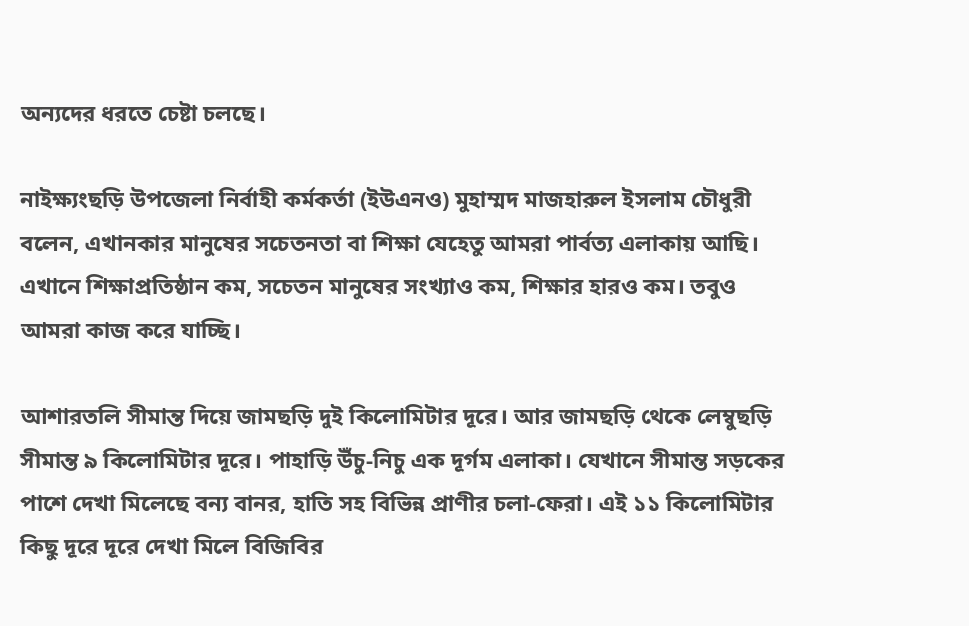অন্যদের ধরতে চেষ্টা চলছে।

নাইক্ষ্যংছড়ি উপজেলা নির্বাহী কর্মকর্তা (ইউএনও) মুহাম্মদ মাজহারুল ইসলাম চৌধুরী বলেন, এখানকার মানুষের সচেতনতা বা শিক্ষা যেহেতু আমরা পার্বত্য এলাকায় আছি। এখানে শিক্ষাপ্রতিষ্ঠান কম, সচেতন মানুষের সংখ্যাও কম, শিক্ষার হারও কম। তবুও আমরা কাজ করে যাচ্ছি।

আশারতলি সীমান্ত দিয়ে জামছড়ি দুই কিলোমিটার দূরে। আর জামছড়ি থেকে লেম্বুছড়ি সীমান্ত ৯ কিলোমিটার দূরে। পাহাড়ি উঁচু-নিচু এক দূর্গম এলাকা। যেখানে সীমান্ত সড়কের পাশে দেখা মিলেছে বন্য বানর, হাতি সহ বিভিন্ন প্রাণীর চলা-ফেরা। এই ১১ কিলোমিটার কিছু দূরে দূরে দেখা মিলে বিজিবির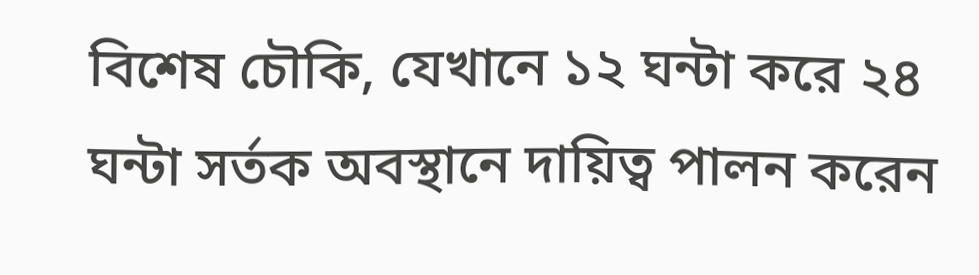বিশেষ চৌকি, যেখানে ১২ ঘন্টা করে ২৪ ঘন্টা সর্তক অবস্থানে দায়িত্ব পালন করেন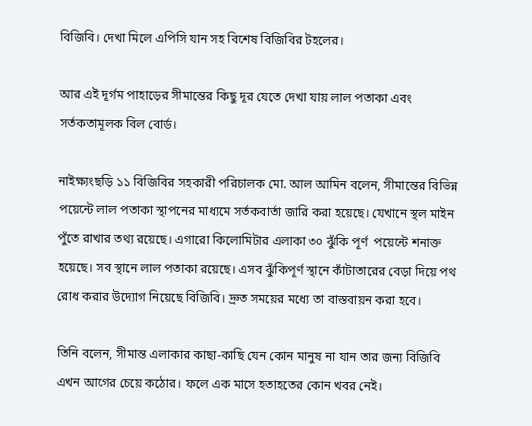বিজিবি। দেখা মিলে এপিসি যান সহ বিশেষ বিজিবির টহলের।

আর এই দূর্গম পাহাড়ের সীমান্তের কিছু দূর যেতে দেখা যায় লাল পতাকা এবং সর্তকতামূলক বিল বোর্ড।

নাইক্ষ্যংছড়ি ১১ বিজিবির সহকারী পরিচালক মো. আল আমিন বলেন, সীমান্তের বিভিন্ন পয়েন্টে লাল পতাকা স্থাপনের মাধ্যমে সর্তকবার্তা জারি করা হয়েছে। যেখানে স্থল মাইন পুঁতে রাখার তথ্য রয়েছে। এগারো কিলোমিটার এলাকা ৩০ ঝুঁকি পূর্ণ  পয়েন্টে শনাক্ত হয়েছে। সব স্থানে লাল পতাকা রয়েছে। এসব ঝুঁকিপূর্ণ স্থানে কাঁটাতারের বেড়া দিয়ে পথ রোধ করার উদ্যোগ নিয়েছে বিজিবি। দ্রুত সময়ের মধ্যে তা বাস্তবায়ন করা হবে।

তিনি বলেন, সীমান্ত এলাকার কাছা-কাছি যেন কোন মানুষ না যান তার জন্য বিজিবি এখন আগের চেয়ে কঠোর। ফলে এক মাসে হতাহতের কোন খবর নেই।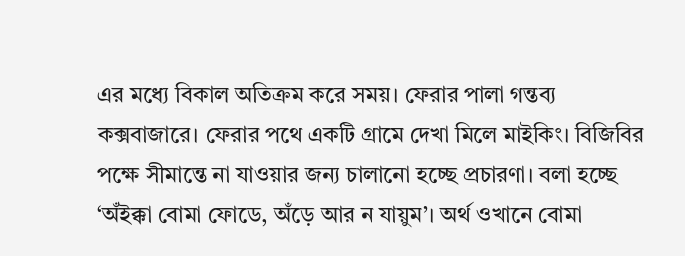এর মধ্যে বিকাল অতিক্রম করে সময়। ফেরার পালা গন্তব্য কক্সবাজারে। ফেরার পথে একটি গ্রামে দেখা মিলে মাইকিং। বিজিবির পক্ষে সীমান্তে না যাওয়ার জন্য চালানো হচ্ছে প্রচারণা। বলা হচ্ছে ‘অঁইক্কা বোমা ফোডে, অঁড়ে আর ন যায়ুম’। অর্থ ওখানে বোমা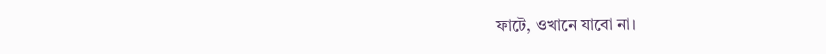ফাটে, ওখানে যাবো না।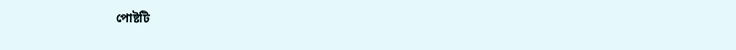পোষ্টটি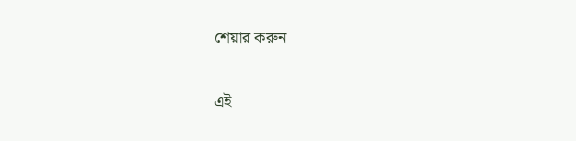শেয়ার করুন

এই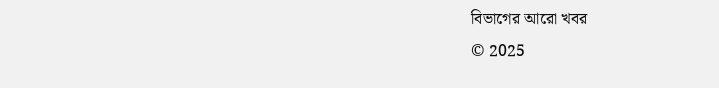বিভাগের আরো খবর
© 2025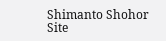Shimanto Shohor
Site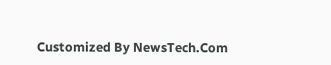Customized By NewsTech.Com